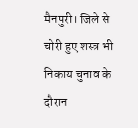मैनपुरी। जिले से चोरी हुए शस्त्र भी निकाय चुनाव के दौरान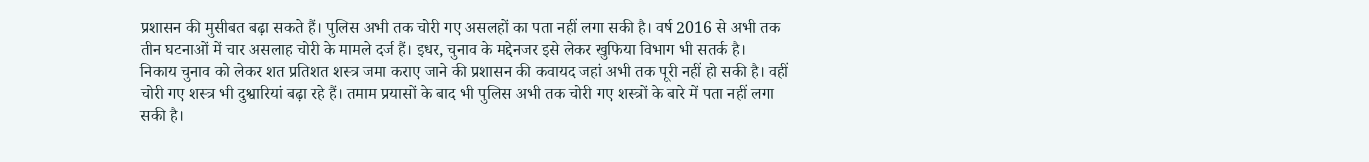प्रशासन की मुसीबत बढ़ा सकते हैं। पुलिस अभी तक चोरी गए असलहों का पता नहीं लगा सकी है। वर्ष 2016 से अभी तक तीन घटनाओं में चार असलाह चोरी के मामले दर्ज हैं। इधर, चुनाव के मद्देनजर इसे लेकर खुफिया विभाग भी सतर्क है।
निकाय चुनाव को लेकर शत प्रतिशत शस्त्र जमा कराए जाने की प्रशासन की कवायद जहां अभी तक पूरी नहीं हो सकी है। वहीं चोरी गए शस्त्र भी दुश्वारियां बढ़ा रहे हैं। तमाम प्रयासों के बाद भी पुलिस अभी तक चोरी गए शस्त्रों के बारे में पता नहीं लगा सकी है।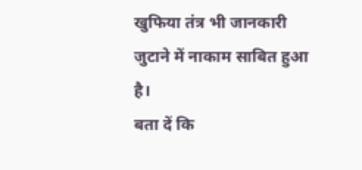खुफिया तंत्र भी जानकारी जुटाने में नाकाम साबित हुआ है।
बता दें कि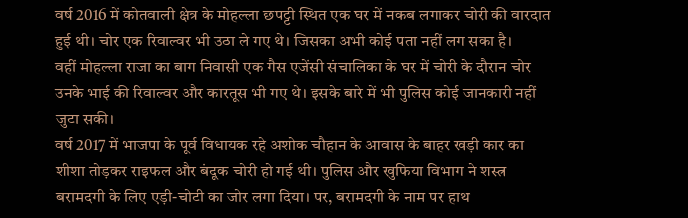वर्ष 2016 में कोतवाली क्षेत्र के मोहल्ला छपट्टी स्थित एक घर में नकब लगाकर चोरी की वारदात हुई थी। चोर एक रिवाल्वर भी उठा ले गए थे। जिसका अभी कोई पता नहीं लग सका है।
वहीं मोहल्ला राजा का बाग निवासी एक गैस एजेंसी संचालिका के घर में चोरी के दौरान चोर उनके भाई की रिवाल्वर और कारतूस भी गए थे। इसके बारे में भी पुलिस कोई जानकारी नहीं जुटा सकी।
वर्ष 2017 में भाजपा के पूर्व विधायक रहे अशोक चौहान के आवास के बाहर खड़ी कार का शीशा तोड़कर राइफल और बंदूक चोरी हो गई थी। पुलिस और खुफिया विभाग ने शस्त्र बरामदगी के लिए एड़ी-चोटी का जोर लगा दिया। पर, बरामदगी के नाम पर हाथ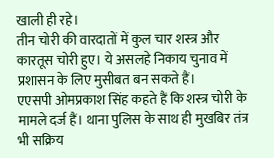खाली ही रहे।
तीन चोरी की वारदातों में कुल चार शस्त्र और कारतूस चोरी हुए। ये असलहे निकाय चुनाव में प्रशासन के लिए मुसीबत बन सकते हैं।
एएसपी ओमप्रकाश सिंह कहते हैं कि शस्त्र चोरी के मामले दर्ज हैं। थाना पुलिस के साथ ही मुखबिर तंत्र भी सक्रिय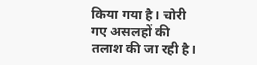किया गया है। चोरी गए असलहों की तलाश की जा रही है।